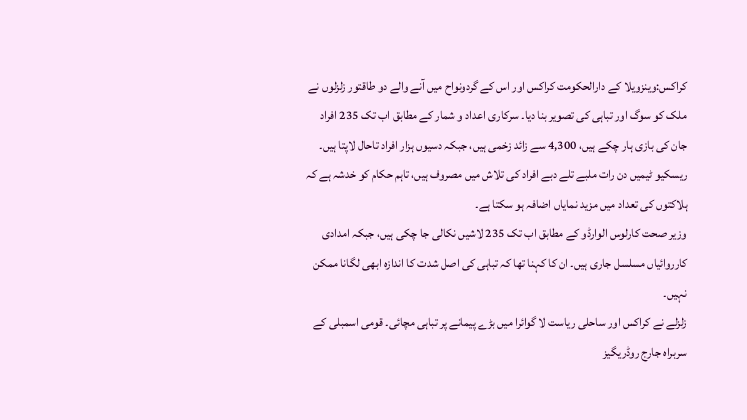کراکس:وینزویلا کے دارالحکومت کراکس اور اس کے گردونواح میں آنے والے دو طاقتور زلزلوں نے ملک کو سوگ اور تباہی کی تصویر بنا دیا۔ سرکاری اعداد و شمار کے مطابق اب تک 235 افراد جان کی بازی ہار چکے ہیں، 4,300 سے زائد زخمی ہیں، جبکہ دسیوں ہزار افراد تاحال لاپتا ہیں۔
ریسکیو ٹیمیں دن رات ملبے تلے دبے افراد کی تلاش میں مصروف ہیں، تاہم حکام کو خدشہ ہے کہ ہلاکتوں کی تعداد میں مزید نمایاں اضافہ ہو سکتا ہے۔
وزیر صحت کارلوس الوارڈو کے مطابق اب تک 235 لاشیں نکالی جا چکی ہیں، جبکہ امدادی کارروائیاں مسلسل جاری ہیں۔ ان کا کہنا تھا کہ تباہی کی اصل شدت کا اندازہ ابھی لگانا ممکن نہیں۔
زلزلے نے کراکس اور ساحلی ریاست لا گوائرا میں بڑے پیمانے پر تباہی مچائی۔ قومی اسمبلی کے سربراہ جارج روڈریگیز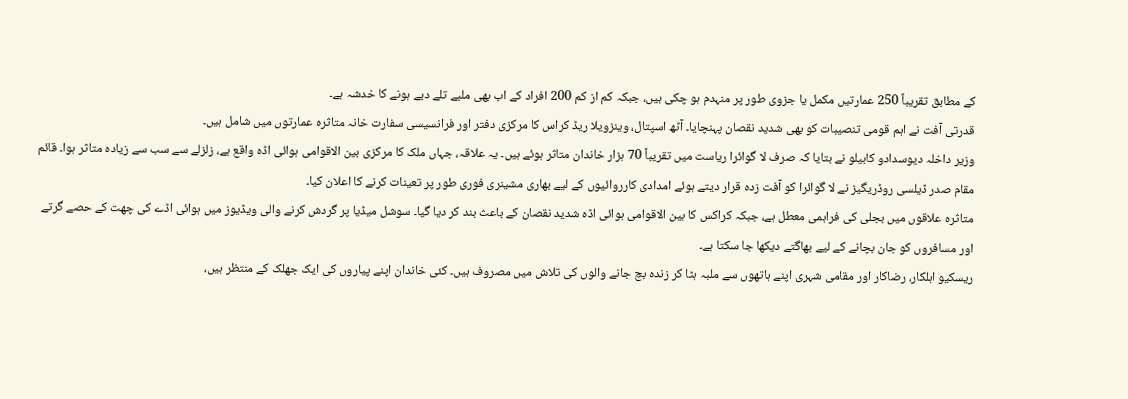کے مطابق تقریباً 250 عمارتیں مکمل یا جزوی طور پر منہدم ہو چکی ہیں، جبکہ کم از کم 200 افراد کے اب بھی ملبے تلے دبے ہونے کا خدشہ ہے۔
قدرتی آفت نے اہم قومی تنصیبات کو بھی شدید نقصان پہنچایا۔ آٹھ اسپتال، وینزویلا ریڈ کراس کا مرکزی دفتر اور فرانسیسی سفارت خانہ متاثرہ عمارتوں میں شامل ہیں۔
وزیر داخلہ دیوسدادو کابیلو نے بتایا کہ صرف لا گوائرا ریاست میں تقریباً 70 ہزار خاندان متاثر ہوئے ہیں۔ یہ علاقہ، جہاں ملک کا مرکزی بین الاقوامی ہوائی اڈہ واقع ہے، زلزلے سے سب سے زیادہ متاثر ہوا۔ قائم مقام صدر ڈیلسی روڈریگیز نے لا گوائرا کو آفت زدہ قرار دیتے ہوئے امدادی کارروائیوں کے لیے بھاری مشینری فوری طور پر تعینات کرنے کا اعلان کیا۔
متاثرہ علاقوں میں بجلی کی فراہمی معطل ہے، جبکہ کراکس کا بین الاقوامی ہوائی اڈہ شدید نقصان کے باعث بند کر دیا گیا۔ سوشل میڈیا پر گردش کرنے والی ویڈیوز میں ہوائی اڈے کی چھت کے حصے گرتے اور مسافروں کو جان بچانے کے لیے بھاگتے دیکھا جا سکتا ہے۔
ریسکیو اہلکار، رضاکار اور مقامی شہری اپنے ہاتھوں سے ملبہ ہٹا کر زندہ بچ جانے والوں کی تلاش میں مصروف ہیں۔ کئی خاندان اپنے پیاروں کی ایک جھلک کے منتظر ہیں،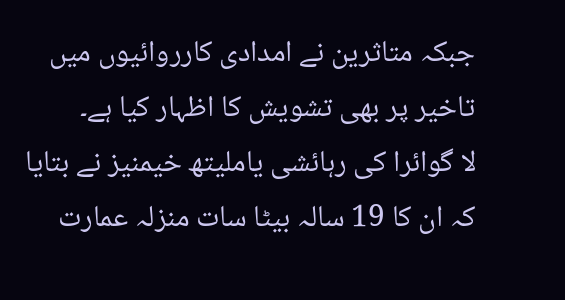جبکہ متاثرین نے امدادی کارروائیوں میں تاخیر پر بھی تشویش کا اظہار کیا ہے۔
لا گوائرا کی رہائشی یاملیتھ خیمنیز نے بتایا کہ ان کا 19 سالہ بیٹا سات منزلہ عمارت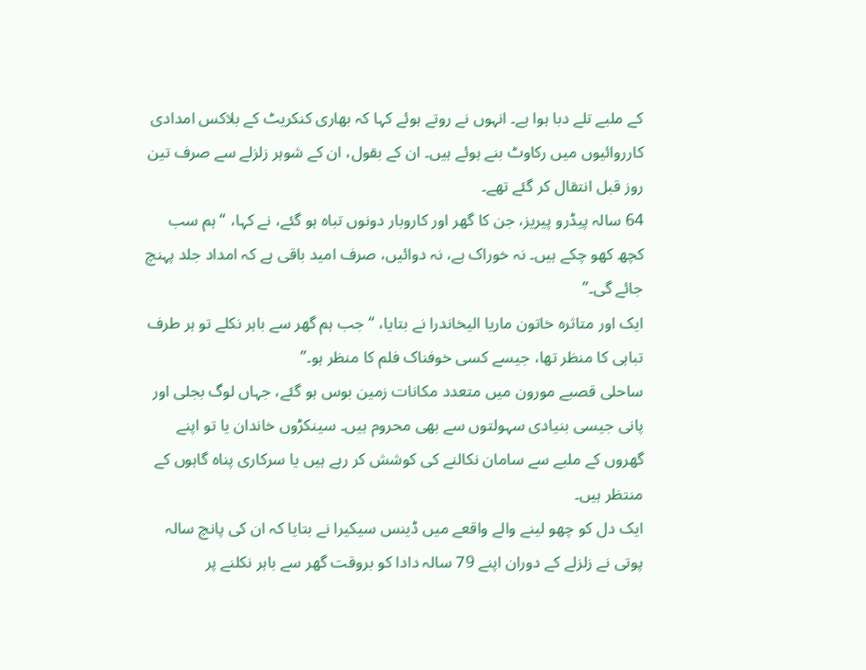کے ملبے تلے دبا ہوا ہے۔ انہوں نے روتے ہوئے کہا کہ بھاری کنکریٹ کے بلاکس امدادی کارروائیوں میں رکاوٹ بنے ہوئے ہیں۔ ان کے بقول، ان کے شوہر زلزلے سے صرف تین روز قبل انتقال کر گئے تھے۔
64 سالہ پیڈرو پیریز، جن کا گھر اور کاروبار دونوں تباہ ہو گئے، نے کہا، “ہم سب کچھ کھو چکے ہیں۔ نہ خوراک ہے، نہ دوائیں، صرف امید باقی ہے کہ امداد جلد پہنچ جائے گی۔”
ایک اور متاثرہ خاتون ماریا الیخاندرا نے بتایا، “جب ہم گھر سے باہر نکلے تو ہر طرف تباہی کا منظر تھا، جیسے کسی خوفناک فلم کا منظر ہو۔”
ساحلی قصبے مورون میں متعدد مکانات زمین بوس ہو گئے، جہاں لوگ بجلی اور پانی جیسی بنیادی سہولتوں سے بھی محروم ہیں۔ سینکڑوں خاندان یا تو اپنے گھروں کے ملبے سے سامان نکالنے کی کوشش کر رہے ہیں یا سرکاری پناہ گاہوں کے منتظر ہیں۔
ایک دل کو چھو لینے والے واقعے میں ڈینس سیکیرا نے بتایا کہ ان کی پانچ سالہ پوتی نے زلزلے کے دوران اپنے 79 سالہ دادا کو بروقت گھر سے باہر نکلنے پر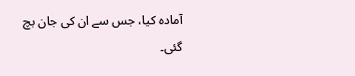آمادہ کیا، جس سے ان کی جان بچ گئی۔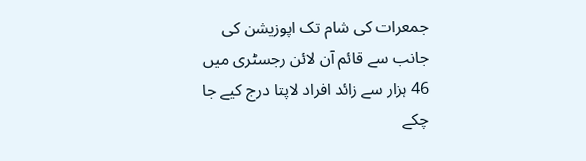جمعرات کی شام تک اپوزیشن کی جانب سے قائم آن لائن رجسٹری میں 46 ہزار سے زائد افراد لاپتا درج کیے جا چکے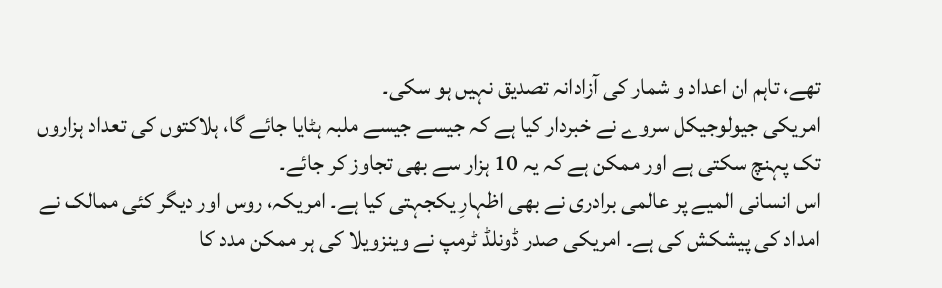تھے، تاہم ان اعداد و شمار کی آزادانہ تصدیق نہیں ہو سکی۔
امریکی جیولوجیکل سروے نے خبردار کیا ہے کہ جیسے جیسے ملبہ ہٹایا جائے گا، ہلاکتوں کی تعداد ہزاروں تک پہنچ سکتی ہے اور ممکن ہے کہ یہ 10 ہزار سے بھی تجاوز کر جائے۔
اس انسانی المیے پر عالمی برادری نے بھی اظہارِ یکجہتی کیا ہے۔ امریکہ، روس اور دیگر کئی ممالک نے امداد کی پیشکش کی ہے۔ امریکی صدر ڈونلڈ ٹرمپ نے وینزویلا کی ہر ممکن مدد کا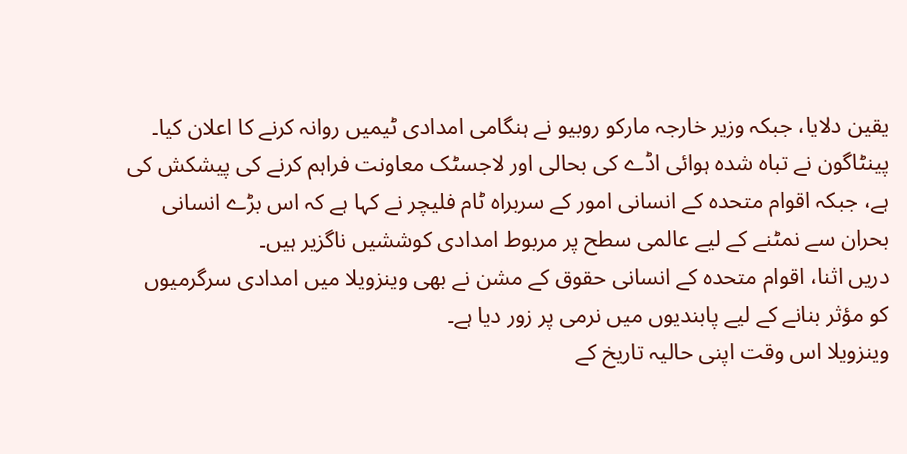یقین دلایا، جبکہ وزیر خارجہ مارکو روبیو نے ہنگامی امدادی ٹیمیں روانہ کرنے کا اعلان کیا۔
پینٹاگون نے تباہ شدہ ہوائی اڈے کی بحالی اور لاجسٹک معاونت فراہم کرنے کی پیشکش کی ہے، جبکہ اقوام متحدہ کے انسانی امور کے سربراہ ٹام فلیچر نے کہا ہے کہ اس بڑے انسانی بحران سے نمٹنے کے لیے عالمی سطح پر مربوط امدادی کوششیں ناگزیر ہیں۔
دریں اثنا، اقوام متحدہ کے انسانی حقوق کے مشن نے بھی وینزویلا میں امدادی سرگرمیوں کو مؤثر بنانے کے لیے پابندیوں میں نرمی پر زور دیا ہے۔
وینزویلا اس وقت اپنی حالیہ تاریخ کے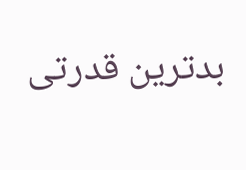بدترین قدرتی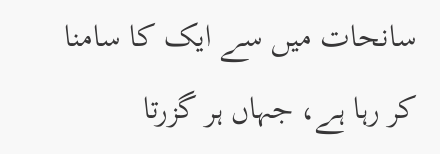سانحات میں سے ایک کا سامنا کر رہا ہے، جہاں ہر گزرتا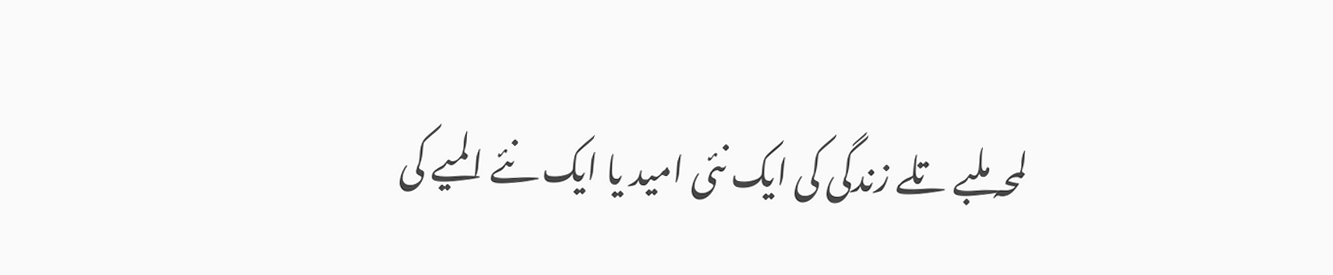لمحہ ملبے تلے زندگی کی ایک نئی امید یا ایک نئے المیے کی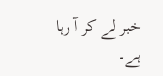خبر لے کر آ رہا ہے۔